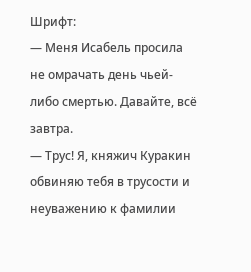Шрифт:
— Меня Исабель просила не омрачать день чьей-либо смертью. Давайте, всё завтра.
— Трус! Я, княжич Куракин обвиняю тебя в трусости и неуважению к фамилии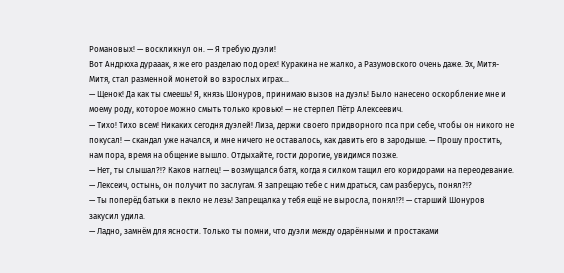Романовых! — воскликнул он. — Я требую дуэли!
Вот Андрюха дурааак, я же его разделаю под орех! Куракина не жалко, а Разумовского очень даже. Эх, Митя-Митя, стал разменной монетой во взрослых играх…
— Щенок! Да как ты смеешь! Я, князь Шонуров, принимаю вызов на дуэль! Было нанесено оскорбление мне и моему роду, которое можно смыть только кровью! — не стерпел Пётр Алексеевич.
— Тихо! Тихо всем! Никаких сегодня дуэлей! Лиза, держи своего придворного пса при себе, чтобы он никого не покусал! — скандал уже начался, и мне ничего не оставалось, как давить его в зародыше. — Прошу простить, нам пора, время на общение вышло. Отдыхайте, гости дорогие, увидимся позже.
— Нет, ты слышал?!? Каков наглец! — возмущался батя, когда я силком тащил его коридорами на переодевание.
— Лексеич, остынь, он получит по заслугам. Я запрещаю тебе с ним драться, сам разберусь, понял?!?
— Ты поперёд батьки в пекло не лезь! Запрещалка у тебя ещё не выросла, понял!?! — старший Шонуров закусил удила.
— Ладно, замнём для ясности. Только ты помни, что дуэли между одарёнными и простаками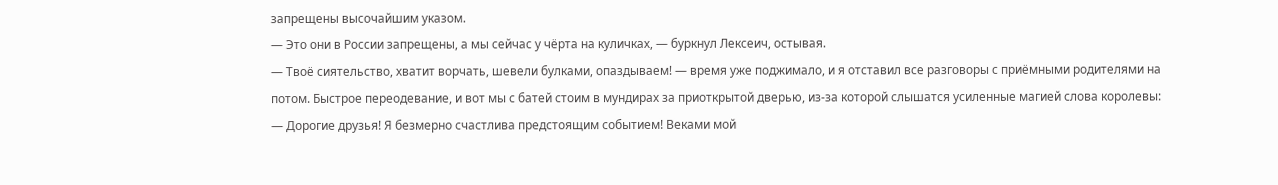запрещены высочайшим указом.
— Это они в России запрещены, а мы сейчас у чёрта на куличках, — буркнул Лексеич, остывая.
— Твоё сиятельство, хватит ворчать, шевели булками, опаздываем! — время уже поджимало, и я отставил все разговоры с приёмными родителями на потом. Быстрое переодевание, и вот мы с батей стоим в мундирах за приоткрытой дверью, из-за которой слышатся усиленные магией слова королевы:
— Дорогие друзья! Я безмерно счастлива предстоящим событием! Веками мой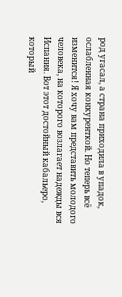род угасал, а страна приходила в упадок, ослабленная конкуренткой. Но теперь всё изменится! Я хочу вам представить молодого человека, на которого возлагает надежды вся Испания. Вот этот достойный кабальеро, который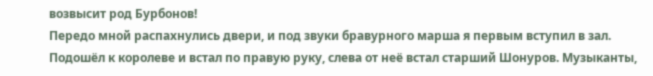возвысит род Бурбонов!
Передо мной распахнулись двери, и под звуки бравурного марша я первым вступил в зал. Подошёл к королеве и встал по правую руку, слева от неё встал старший Шонуров. Музыканты,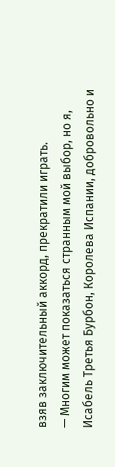взяв заключительный аккорд, прекратили играть.
— Многим может показаться странным мой выбор, но я, Исабель Третья Бурбон, Королева Испании, добровольно и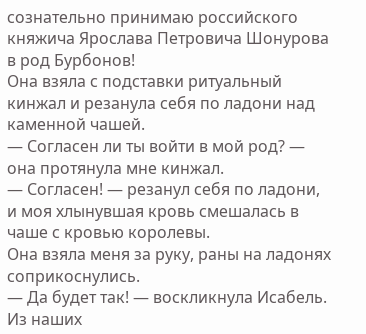сознательно принимаю российского княжича Ярослава Петровича Шонурова в род Бурбонов!
Она взяла с подставки ритуальный кинжал и резанула себя по ладони над каменной чашей.
— Согласен ли ты войти в мой род? — она протянула мне кинжал.
— Согласен! — резанул себя по ладони, и моя хлынувшая кровь смешалась в чаше с кровью королевы.
Она взяла меня за руку, раны на ладонях соприкоснулись.
— Да будет так! — воскликнула Исабель. Из наших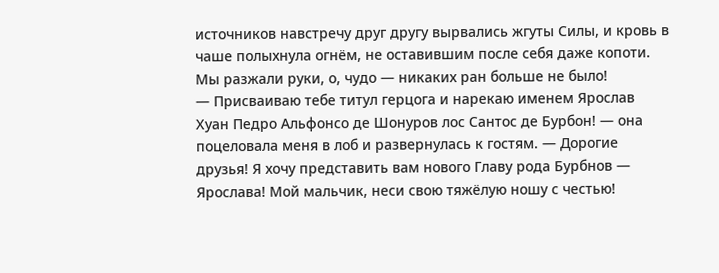источников навстречу друг другу вырвались жгуты Силы, и кровь в чаше полыхнула огнём, не оставившим после себя даже копоти. Мы разжали руки, о, чудо — никаких ран больше не было!
— Присваиваю тебе титул герцога и нарекаю именем Ярослав Хуан Педро Альфонсо де Шонуров лос Сантос де Бурбон! — она поцеловала меня в лоб и развернулась к гостям. — Дорогие друзья! Я хочу представить вам нового Главу рода Бурбнов — Ярослава! Мой мальчик, неси свою тяжёлую ношу с честью!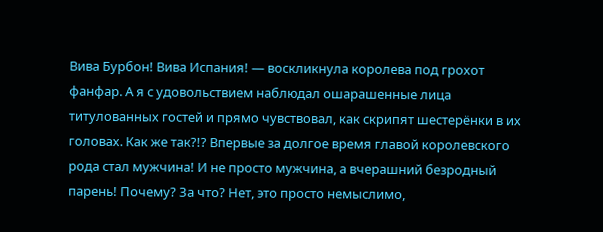Вива Бурбон! Вива Испания! — воскликнула королева под грохот фанфар. А я с удовольствием наблюдал ошарашенные лица титулованных гостей и прямо чувствовал, как скрипят шестерёнки в их головах. Как же так?!? Впервые за долгое время главой королевского рода стал мужчина! И не просто мужчина, а вчерашний безродный парень! Почему? За что? Нет, это просто немыслимо,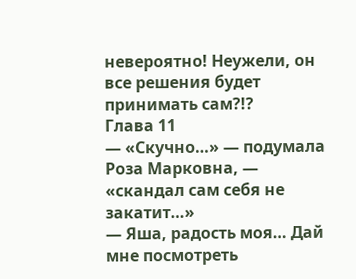невероятно! Неужели, он все решения будет принимать сам?!?
Глава 11
— «Скучно…» — подумала Роза Марковна, — «скандал сам себя не закатит…»
— Яша, радость моя… Дай мне посмотреть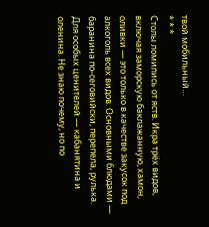твой мобильный…
* * *
Столы ломились от яств. Икра трёх видов, включая заморскую баклажанную, хамон, оливки — это только в качестве закусок под алкоголь всех видов. Основными блюдами — баранина по-сеговийски, перепела, рулька. Для особых ценителей — кабанятина и оленина. Не знаю почему, но по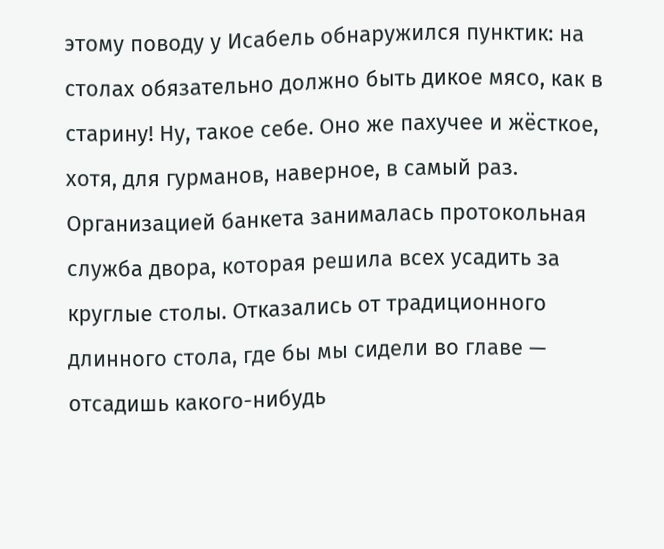этому поводу у Исабель обнаружился пунктик: на столах обязательно должно быть дикое мясо, как в старину! Ну, такое себе. Оно же пахучее и жёсткое, хотя, для гурманов, наверное, в самый раз.
Организацией банкета занималась протокольная служба двора, которая решила всех усадить за круглые столы. Отказались от традиционного длинного стола, где бы мы сидели во главе — отсадишь какого-нибудь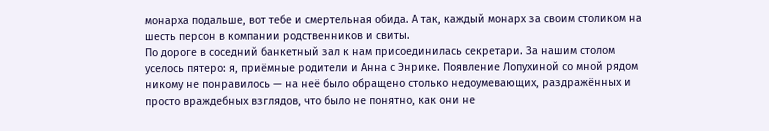монарха подальше, вот тебе и смертельная обида. А так, каждый монарх за своим столиком на шесть персон в компании родственников и свиты.
По дороге в соседний банкетный зал к нам присоединилась секретари. За нашим столом уселось пятеро: я, приёмные родители и Анна с Энрике. Появление Лопухиной со мной рядом никому не понравилось — на неё было обращено столько недоумевающих, раздражённых и просто враждебных взглядов, что было не понятно, как они не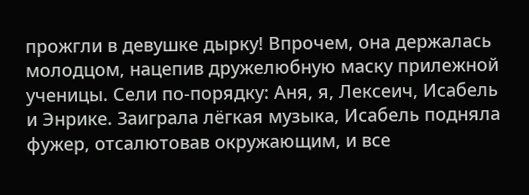прожгли в девушке дырку! Впрочем, она держалась молодцом, нацепив дружелюбную маску прилежной ученицы. Сели по-порядку: Аня, я, Лексеич, Исабель и Энрике. Заиграла лёгкая музыка, Исабель подняла фужер, отсалютовав окружающим, и все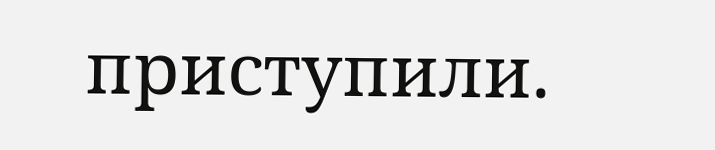приступили.